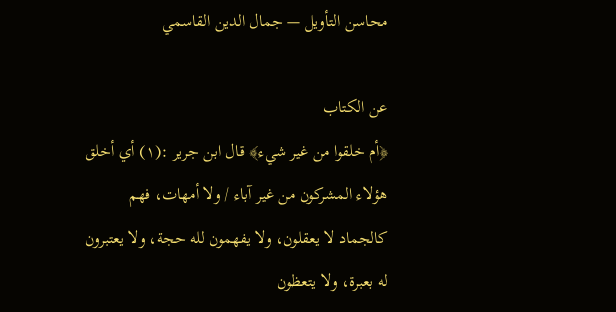محاسن التأويل — جمال الدين القاسمي

عن الكتاب
﴿أم خلقوا من غير شيء﴾ قال ابن جرير :(١) أي أخلق هؤلاء المشركون من غير آباء / ولا أمهات، فهم كالجماد لا يعقلون، ولا يفهمون لله حجة، ولا يعتبرون له بعبرة، ولا يتعظون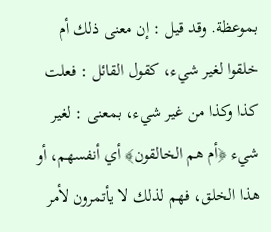بموعظة. وقد قيل : إن معنى ذلك أم خلقوا لغير شيء، كقول القائل : فعلت كذا وكذا من غير شيء، بمعنى : لغير شيء ﴿أم هم الخالقون﴾ أي أنفسهم، أو هذا الخلق، فهم لذلك لا يأتمرون لأمر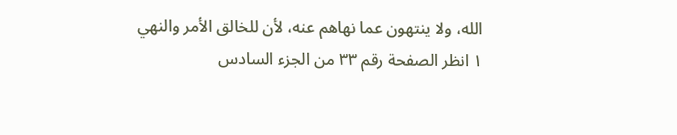الله، ولا ينتهون عما نهاهم عنه، لأن للخالق الأمر والنهي
١ انظر الصفحة رقم ٣٣ من الجزء السادس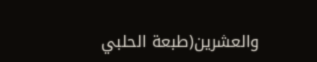والعشرين(طبعة الحلبي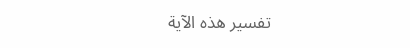تفسير هذه الآية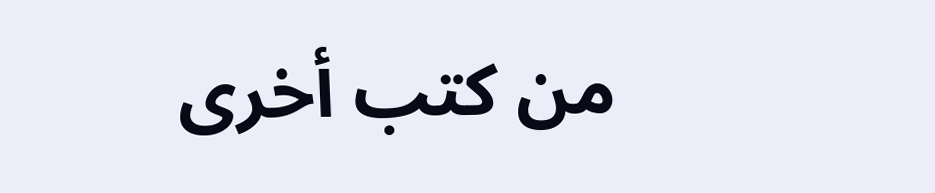من كتب أخرى